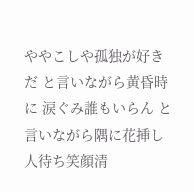ややこしや孤独が好きだ と言いながら黄昏時に 涙ぐみ誰もいらん と言いながら隅に花挿し 人待ち笑顔清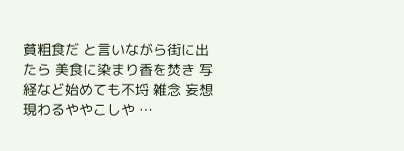貧粗食だ と言いながら街に出たら 美食に染まり香を焚き 写経など始めても不埒 雑念 妄想 現わるややこしや …